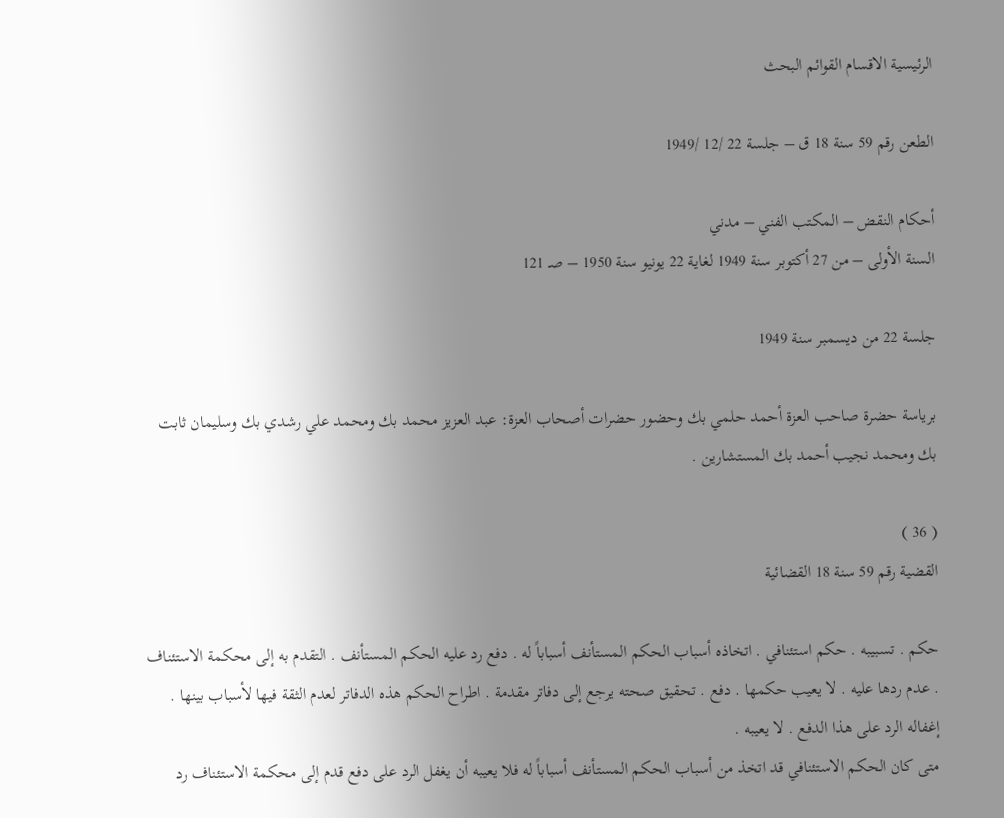الرئيسية الاقسام القوائم البحث

الطعن رقم 59 سنة 18 ق – جلسة 22 /12 /1949

أحكام النقض – المكتب الفني – مدني
السنة الأولى – من 27 أكتوبر سنة 1949 لغاية 22 يونيو سنة 1950 – صـ 121

جلسة 22 من ديسمبر سنة 1949

برياسة حضرة صاحب العزة أحمد حلمي بك وحضور حضرات أصحاب العزة: عبد العزيز محمد بك ومحمد علي رشدي بك وسليمان ثابت بك ومحمد نجيب أحمد بك المستشارين .

( 36 )
القضية رقم 59 سنة 18 القضائية

حكم . تسبيبه . حكم استئنافي . اتخاذه أسباب الحكم المستأنف أسباباً له . دفع رد عليه الحكم المستأنف . التقدم به إلى محكمة الاستئناف . عدم ردها عليه . لا يعيب حكمها . دفع . تحقيق صحته يرجع إلى دفاتر مقدمة . اطراح الحكم هذه الدفاتر لعدم الثقة فيها لأسباب بينها . إغفاله الرد على هذا الدفع . لا يعيبه .
متى كان الحكم الاستئنافي قد اتخذ من أسباب الحكم المستأنف أسباباً له فلا يعيبه أن يغفل الرد على دفع قدم إلى محكمة الاستئناف رد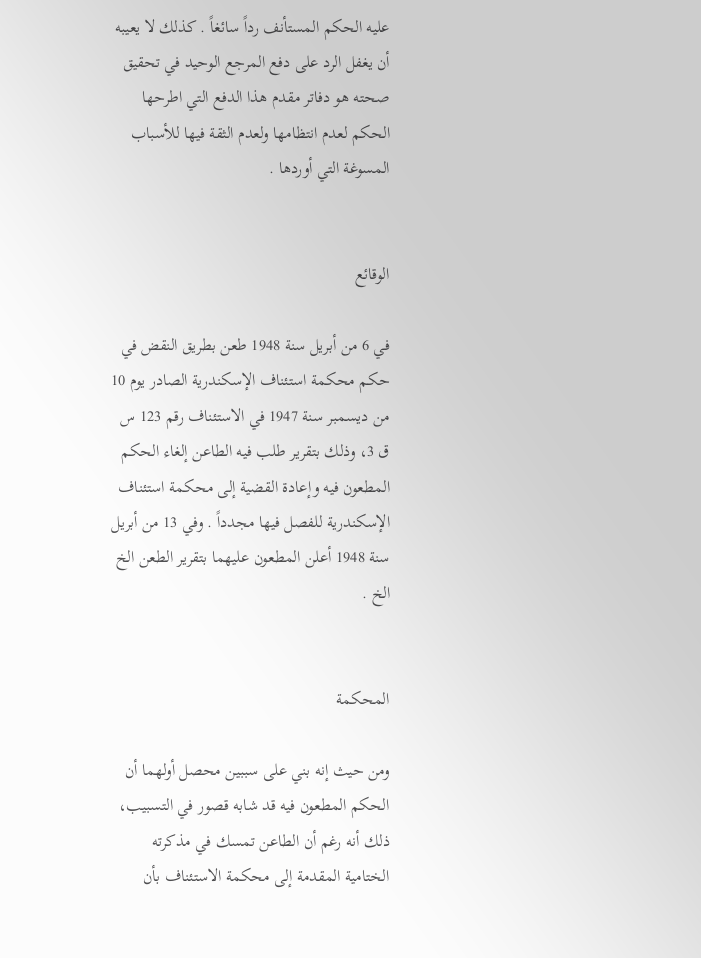عليه الحكم المستأنف رداً سائغاً . كذلك لا يعيبه أن يغفل الرد على دفع المرجع الوحيد في تحقيق صحته هو دفاتر مقدم هذا الدفع التي اطرحها الحكم لعدم انتظامها ولعدم الثقة فيها للأسباب المسوغة التي أوردها .


الوقائع

في 6 من أبريل سنة 1948 طعن بطريق النقض في حكم محكمة استئناف الإسكندرية الصادر يوم 10 من ديسمبر سنة 1947 في الاستئناف رقم 123 س ق 3، وذلك بتقرير طلب فيه الطاعن إلغاء الحكم المطعون فيه وإعادة القضية إلى محكمة استئناف الإسكندرية للفصل فيها مجدداً . وفي 13 من أبريل سنة 1948 أعلن المطعون عليهما بتقرير الطعن الخ الخ .


المحكمة

ومن حيث إنه بني على سببين محصل أولهما أن الحكم المطعون فيه قد شابه قصور في التسبيب، ذلك أنه رغم أن الطاعن تمسك في مذكرته الختامية المقدمة إلى محكمة الاستئناف بأن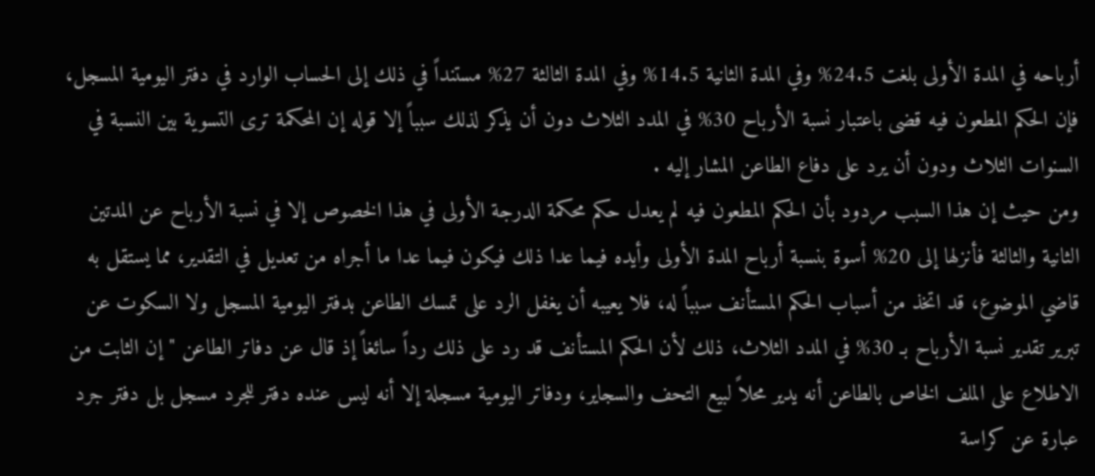أرباحه في المدة الأولى بلغت 24.5% وفي المدة الثانية 14.5% وفي المدة الثالثة 27% مستنداً في ذلك إلى الحساب الوارد في دفتر اليومية المسجل، فإن الحكم المطعون فيه قضى باعتبار نسبة الأرباح 30% في المدد الثلاث دون أن يذكر لذلك سبباً إلا قوله إن المحكمة ترى التسوية بين النسبة في السنوات الثلاث ودون أن يرد على دفاع الطاعن المشار إليه .
ومن حيث إن هذا السبب مردود بأن الحكم المطعون فيه لم يعدل حكم محكمة الدرجة الأولى في هذا الخصوص إلا في نسبة الأرباح عن المدتين الثانية والثالثة فأنزلها إلى 20% أسوة بنسبة أرباح المدة الأولى وأيده فيما عدا ذلك فيكون فيما عدا ما أجراه من تعديل في التقدير، مما يستقل به قاضي الموضوع، قد اتخذ من أسباب الحكم المستأنف سبباً له، فلا يعيبه أن يغفل الرد على تمسك الطاعن بدفتر اليومية المسجل ولا السكوت عن تبرير تقدير نسبة الأرباح بـ 30% في المدد الثلاث، ذلك لأن الحكم المستأنف قد رد على ذلك رداً سائغاً إذ قال عن دفاتر الطاعن " إن الثابت من الاطلاع على الملف الخاص بالطاعن أنه يدير محلاً لبيع التحف والسجاير، ودفاتر اليومية مسجلة إلا أنه ليس عنده دفتر للجرد مسجل بل دفتر جرد عبارة عن كراسة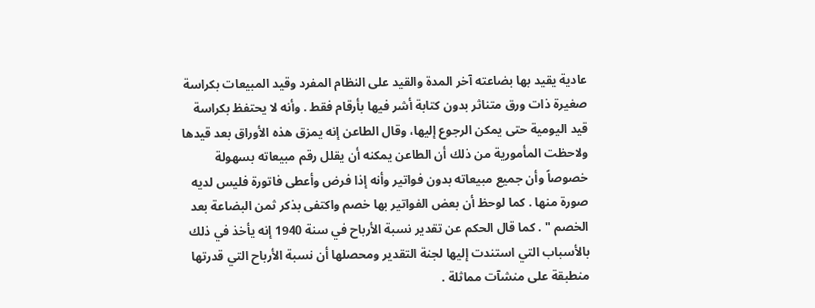عادية يقيد بها بضاعته آخر المدة والقيد على النظام المفرد وقيد المبيعات بكراسة صغيرة ذات ورق متناثر بدون كتابة أشر فيها بأرقام فقط . وأنه لا يحتفظ بكراسة قيد اليومية حتى يمكن الرجوع إليها، وقال الطاعن إنه يمزق هذه الأوراق بعد قيدها ولاحظت المأمورية من ذلك أن الطاعن يمكنه أن يقلل رقم مبيعاته بسهولة خصوصاً وأن جميع مبيعاته بدون فواتير وأنه إذا فرض وأعطى فاتورة فليس لديه صورة منها . كما لوحظ أن بعض الفواتير بها خصم واكتفى بذكر ثمن البضاعة بعد الخصم " . كما قال الحكم عن تقدير نسبة الأرباح في سنة 1940 إنه يأخذ في ذلك بالأسباب التي استندت إليها لجنة التقدير ومحصلها أن نسبة الأرباح التي قدرتها منطبقة على منشآت مماثلة .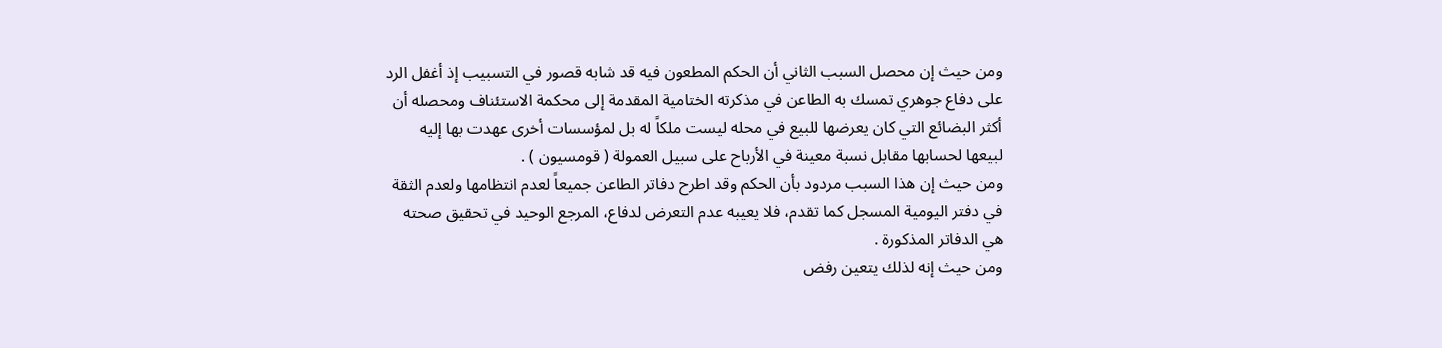ومن حيث إن محصل السبب الثاني أن الحكم المطعون فيه قد شابه قصور في التسبيب إذ أغفل الرد على دفاع جوهري تمسك به الطاعن في مذكرته الختامية المقدمة إلى محكمة الاستئناف ومحصله أن أكثر البضائع التي كان يعرضها للبيع في محله ليست ملكاً له بل لمؤسسات أخرى عهدت بها إليه لبيعها لحسابها مقابل نسبة معينة في الأرباح على سبيل العمولة ( قومسيون ) .
ومن حيث إن هذا السبب مردود بأن الحكم وقد اطرح دفاتر الطاعن جميعاً لعدم انتظامها ولعدم الثقة في دفتر اليومية المسجل كما تقدم، فلا يعيبه عدم التعرض لدفاع، المرجع الوحيد في تحقيق صحته هي الدفاتر المذكورة .
ومن حيث إنه لذلك يتعين رفض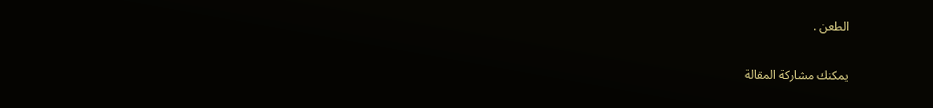الطعن .

يمكنك مشاركة المقالة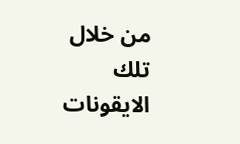من خلال تلك الايقونات